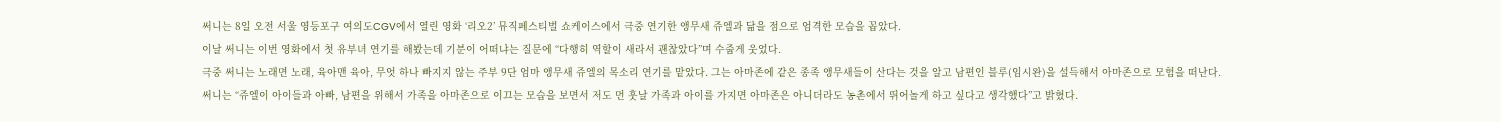써니는 8일 오전 서울 영등포구 여의도CGV에서 열린 영화 ‘리오2’ 뮤직페스티벌 쇼케이스에서 극중 연기한 앵무새 쥬엘과 닮을 점으로 엄격한 모습을 꼽았다.
이날 써니는 이번 영화에서 첫 유부녀 연기를 해봤는데 기분이 어떠냐는 질문에 “다행히 역할이 새라서 괜찮았다”며 수줍게 웃었다.
극중 써니는 노래면 노래, 육아맨 육아, 무엇 하나 빠지지 않는 주부 9단 엄마 앵무새 쥬엘의 목소리 연기를 맡았다. 그는 아마존에 같은 종족 앵무새들이 산다는 것을 알고 남편인 블루(임시완)을 설득해서 아마존으로 모험을 떠난다.
써니는 “쥬엘이 아이들과 아빠, 남편을 위해서 가족을 아마존으로 이끄는 모습을 보면서 저도 먼 훗날 가족과 아이를 가지면 아마존은 아니더라도 농촌에서 뛰어놀게 하고 싶다고 생각했다”고 밝혔다.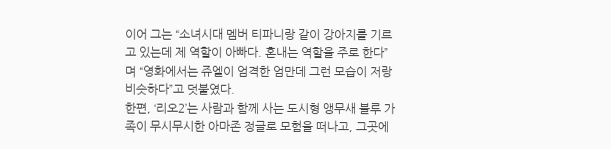이어 그는 “소녀시대 멤버 티파니랑 같이 강아지를 기르고 있는데 제 역할이 아빠다. 혼내는 역할을 주로 한다”며 “영화에서는 쥬엘이 엄격한 엄만데 그런 모습이 저랑 비슷하다”고 덧붙였다.
한편, ‘리오2’는 사람과 함께 사는 도시형 앵무새 블루 가족이 무시무시한 아마존 정글로 모험을 떠나고, 그곳에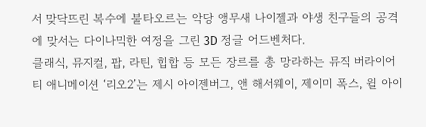서 맞닥뜨린 복수에 불타오르는 악당 앵무새 나이젤과 야생 친구들의 공격에 맞서는 다이나믹한 여정을 그린 3D 정글 어드벤처다.
클래식, 뮤지컬, 팝, 라틴, 힙합 등 모든 장르를 총 망라하는 뮤직 버라이어티 애니메이션 ‘리오2’는 제시 아이젠버그, 앤 해서웨이, 제이미 폭스, 윌 아이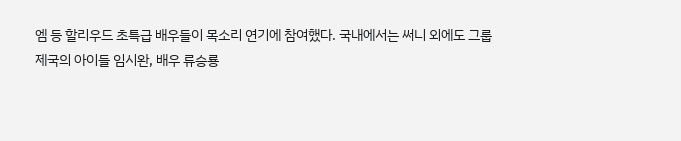엠 등 할리우드 초특급 배우들이 목소리 연기에 참여했다. 국내에서는 써니 외에도 그룹 제국의 아이들 임시완, 배우 류승룡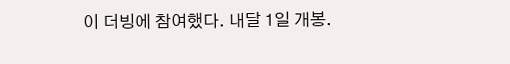이 더빙에 참여했다. 내달 1일 개봉.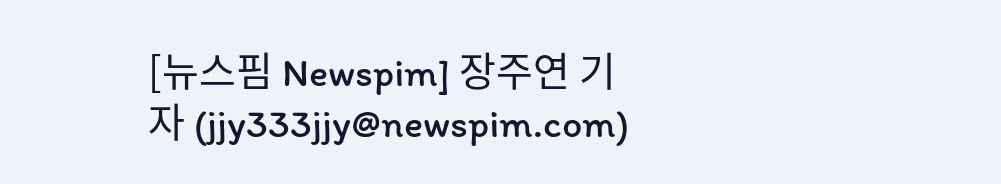[뉴스핌 Newspim] 장주연 기자 (jjy333jjy@newspim.com)